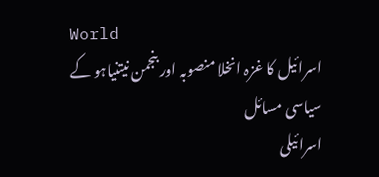World
اسرائیل کا غزہ انخلا منصوبہ اور بنجمن نیتنیاہو کے سیاسی مسائل
اسرائیلی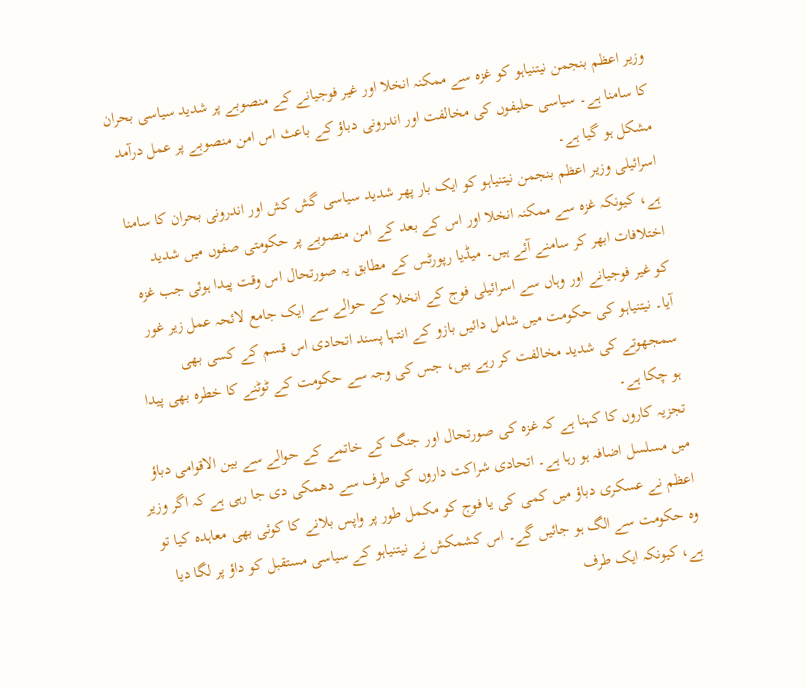وزیر اعظم بنجمن نیتنیاہو کو غزہ سے ممکنہ انخلا اور غیر فوجیانے کے منصوبے پر شدید سیاسی بحران کا سامنا ہے۔ سیاسی حلیفوں کی مخالفت اور اندرونی دباؤ کے باعث اس امن منصوبے پر عمل درآمد مشکل ہو گیا ہے۔
اسرائیلی وزیر اعظم بنجمن نیتنیاہو کو ایک بار پھر شدید سیاسی گش کش اور اندرونی بحران کا سامنا ہے، کیونکہ غزہ سے ممکنہ انخلا اور اس کے بعد کے امن منصوبے پر حکومتی صفوں میں شدید اختلافات ابھر کر سامنے آئے ہیں۔ میڈیا رپورٹس کے مطابق یہ صورتحال اس وقت پیدا ہوئی جب غزہ کو غیر فوجیانے اور وہاں سے اسرائیلی فوج کے انخلا کے حوالے سے ایک جامع لائحہ عمل زیر غور آیا۔ نیتنیاہو کی حکومت میں شامل دائیں بازو کے انتہا پسند اتحادی اس قسم کے کسی بھی سمجھوتے کی شدید مخالفت کر رہے ہیں، جس کی وجہ سے حکومت کے ٹوٹنے کا خطرہ بھی پیدا ہو چکا ہے۔
تجزیہ کاروں کا کہنا ہے کہ غزہ کی صورتحال اور جنگ کے خاتمے کے حوالے سے بین الاقوامی دباؤ میں مسلسل اضافہ ہو رہا ہے۔ اتحادی شراکت داروں کی طرف سے دھمکی دی جا رہی ہے کہ اگر وزیر اعظم نے عسکری دباؤ میں کمی کی یا فوج کو مکمل طور پر واپس بلانے کا کوئی بھی معاہدہ کیا تو وہ حکومت سے الگ ہو جائیں گے۔ اس کشمکش نے نیتنیاہو کے سیاسی مستقبل کو داؤ پر لگا دیا ہے، کیونکہ ایک طرف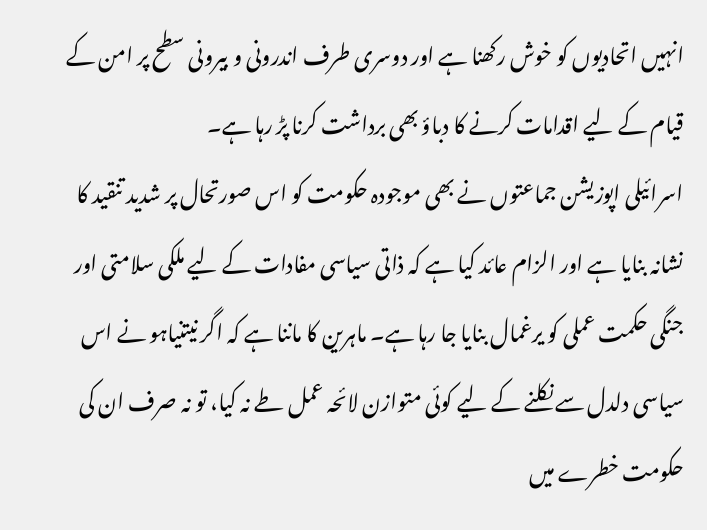انہیں اتحادیوں کو خوش رکھنا ہے اور دوسری طرف اندرونی و بیرونی سطح پر امن کے قیام کے لیے اقدامات کرنے کا دباؤ بھی برداشت کرنا پڑ رہا ہے۔
اسرائیلی اپوزیشن جماعتوں نے بھی موجودہ حکومت کو اس صورتحال پر شدید تنقید کا نشانہ بنایا ہے اور الزام عائد کیا ہے کہ ذاتی سیاسی مفادات کے لیے ملکی سلامتی اور جنگی حکمت عملی کو یرغمال بنایا جا رہا ہے۔ ماہرین کا ماننا ہے کہ اگر نیتنیاہو نے اس سیاسی دلدل سے نکلنے کے لیے کوئی متوازن لائحہ عمل طے نہ کیا، تو نہ صرف ان کی حکومت خطرے میں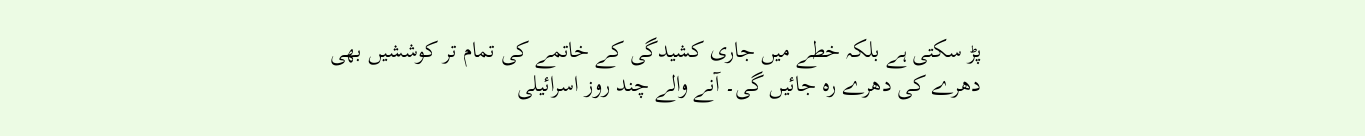پڑ سکتی ہے بلکہ خطے میں جاری کشیدگی کے خاتمے کی تمام تر کوششیں بھی دھرے کی دھرے رہ جائیں گی۔ آنے والے چند روز اسرائیلی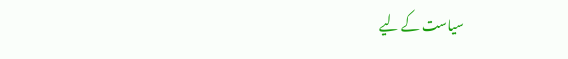سیاست کے لیے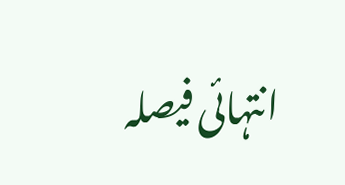انتہائی فیصلہ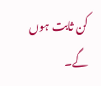کن ثابت ہوں گے۔